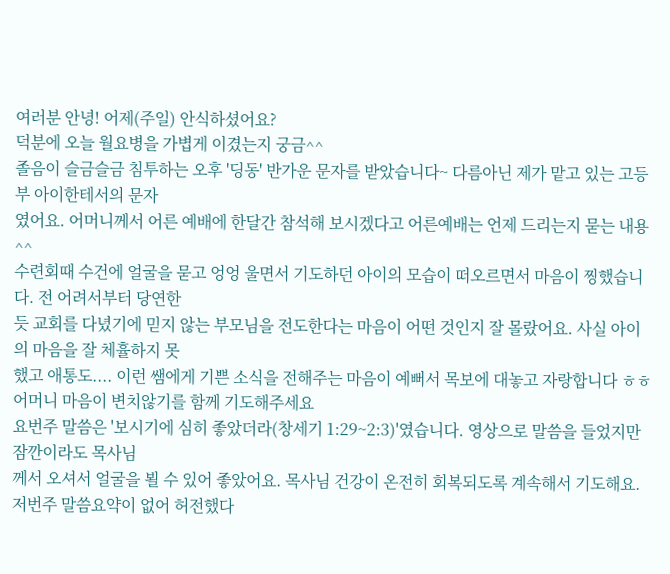여러분 안녕! 어제(주일) 안식하셨어요?
덕분에 오늘 월요병을 가볍게 이겼는지 궁금^^
졸음이 슬금슬금 침투하는 오후 '딩동' 반가운 문자를 받았습니다~ 다름아닌 제가 맡고 있는 고등부 아이한테서의 문자
였어요. 어머니께서 어른 예배에 한달간 참석해 보시겠다고 어른예배는 언제 드리는지 묻는 내용^^
수련회때 수건에 얼굴을 묻고 엉엉 울면서 기도하던 아이의 모습이 떠오르면서 마음이 찡했습니다. 전 어려서부터 당연한
듯 교회를 다녔기에 믿지 않는 부모님을 전도한다는 마음이 어떤 것인지 잘 몰랐어요. 사실 아이의 마음을 잘 체휼하지 못
했고 애통도.... 이런 쌤에게 기쁜 소식을 전해주는 마음이 예뻐서 목보에 대놓고 자랑합니다 ㅎㅎ
어머니 마음이 변치않기를 함께 기도해주세요
요번주 말씀은 '보시기에 심히 좋았더라(창세기 1:29~2:3)'였습니다. 영상으로 말씀을 들었지만 잠깐이라도 목사님
께서 오셔서 얼굴을 뵐 수 있어 좋았어요. 목사님 건강이 온전히 회복되도록 계속해서 기도해요.
저번주 말씀요약이 없어 허전했다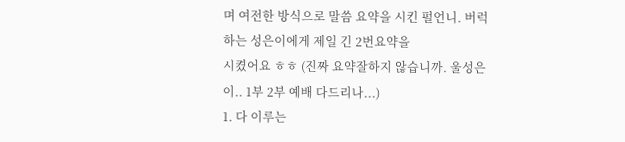며 여전한 방식으로 말씀 요약을 시킨 펄언니. 버럭하는 성은이에게 제일 긴 2번요약을
시켰어요 ㅎㅎ (진짜 요약잘하지 않습니까. 울성은이.. 1부 2부 예배 다드리나...)
1. 다 이루는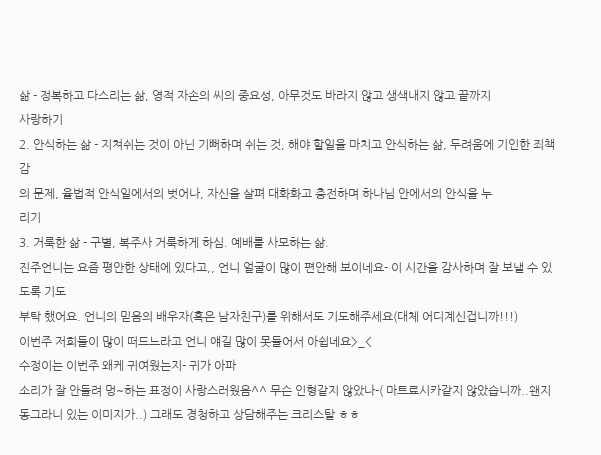삶 - 정복하고 다스리는 삶, 영적 자손의 씨의 중요성, 아무것도 바라지 않고 생색내지 않고 끝까지
사랑하기
2. 안식하는 삶 - 지쳐쉬는 것이 아닌 기뻐하며 쉬는 것, 해야 할일을 마치고 안식하는 삶, 두려움에 기인한 죄책감
의 문제, 율법적 안식일에서의 벗어나, 자신을 살펴 대화화고 충전하며 하나님 안에서의 안식을 누
리기
3. 거룩한 삶 - 구별, 복주사 거룩하게 하심. 예배를 사모하는 삶.
진주언니는 요즘 평안한 상태에 있다고,, 언니 얼굴이 많이 편안해 보이네요- 이 시간을 감사하며 잘 보낼 수 있도록 기도
부탁 했어요. 언니의 믿음의 배우자(혹은 남자친구)를 위해서도 기도해주세요(대체 어디계신겁니까!!!)
이번주 저희들이 많이 떠드느라고 언니 얘길 많이 못들어서 아쉽네요>_<
수정이는 이번주 왜케 귀여웠는지- 귀가 아파
소리가 잘 안들려 멍~하는 표정이 사랑스러웠음^^ 무슨 인형같지 않았나-( 마트료시카같지 않았습니까..왠지 동그라니 있는 이미지가..) 그래도 경청하고 상담해주는 크리스탈 ㅎㅎ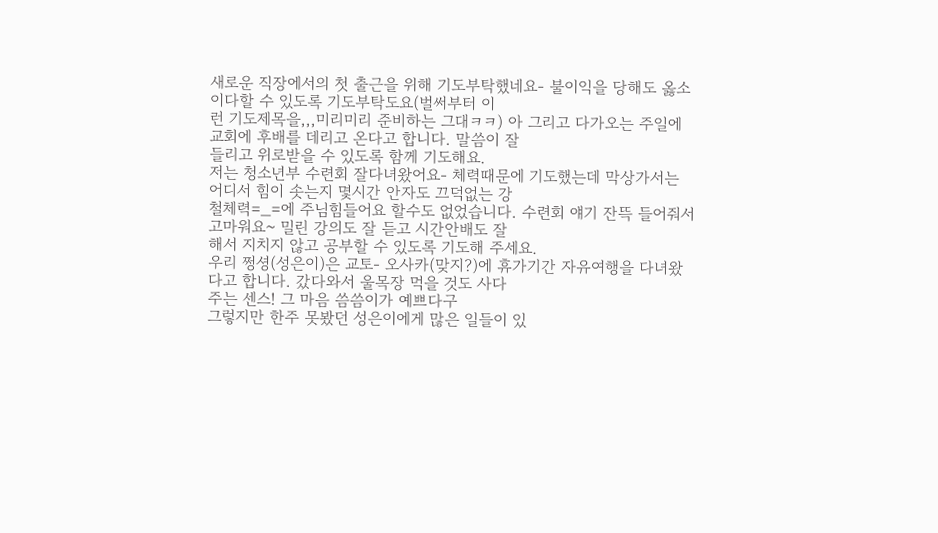새로운 직장에서의 첫 출근을 위해 기도부탁했네요- 불이익을 당해도 옳소이다할 수 있도록 기도부탁도요(벌써부터 이
런 기도제목을,,,미리미리 준비하는 그대ㅋㅋ) 아 그리고 다가오는 주일에 교회에 후배를 데리고 온다고 합니다. 말씀이 잘
들리고 위로받을 수 있도록 함께 기도해요.
저는 청소년부 수련회 잘다녀왔어요- 체력때문에 기도했는데 막상가서는 어디서 힘이 솟는지 몇시간 안자도 끄덕없는 강
철체력=_=에 주님힘들어요 할수도 없었습니다. 수련회 얘기 잔뜩 들어줘서 고마워요~ 밀린 강의도 잘 듣고 시간안배도 잘
해서 지치지 않고 공부할 수 있도록 기도해 주세요.
우리 쩡셩(성은이)은 교토- 오사카(맞지?)에 휴가기간 자유여행을 다녀왔다고 합니다. 갔다와서 울목장 먹을 것도 사다
주는 센스! 그 마음 씀씀이가 예쁘다구
그렇지만 한주 못봤던 성은이에게 많은 일들이 있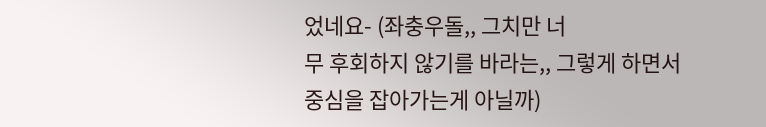었네요- (좌충우돌,, 그치만 너
무 후회하지 않기를 바라는,, 그렇게 하면서 중심을 잡아가는게 아닐까)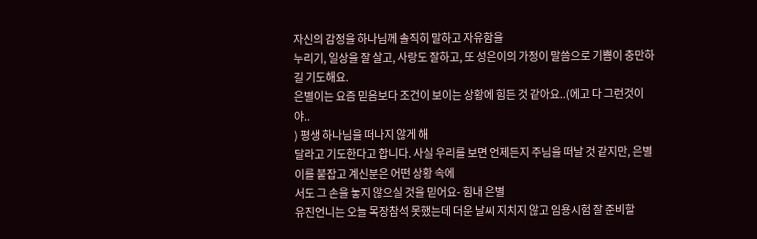자신의 감정을 하나님께 솔직히 말하고 자유함을
누리기, 일상을 잘 살고, 사랑도 잘하고, 또 성은이의 가정이 말씀으로 기쁨이 충만하길 기도해요.
은별이는 요즘 믿음보다 조건이 보이는 상황에 힘든 것 같아요..(에고 다 그런것이야..
) 평생 하나님을 떠나지 않게 해
달라고 기도한다고 합니다. 사실 우리를 보면 언제든지 주님을 떠날 것 같지만, 은별이를 붙잡고 계신분은 어떤 상황 속에
서도 그 손을 놓지 않으실 것을 믿어요- 힘내 은별
유진언니는 오늘 목장참석 못했는데 더운 날씨 지치지 않고 임용시험 잘 준비할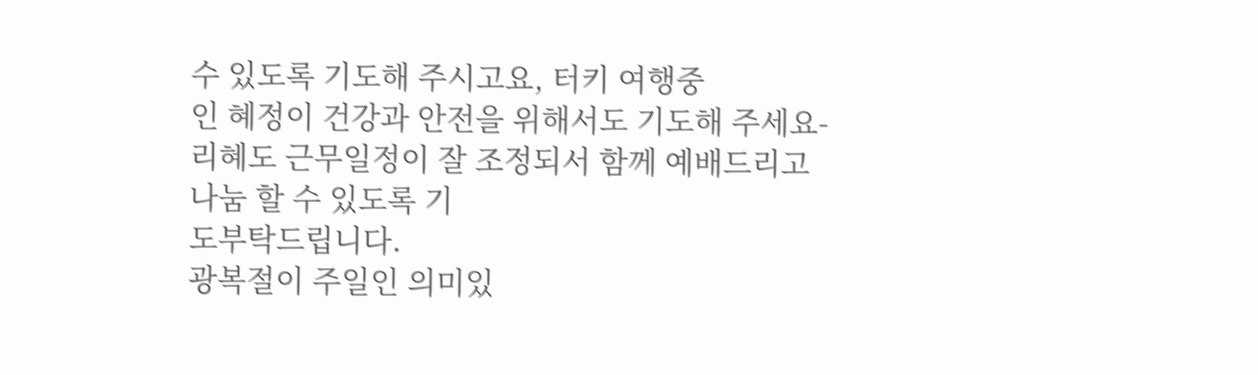수 있도록 기도해 주시고요, 터키 여행중
인 혜정이 건강과 안전을 위해서도 기도해 주세요- 리혜도 근무일정이 잘 조정되서 함께 예배드리고 나눔 할 수 있도록 기
도부탁드립니다.
광복절이 주일인 의미있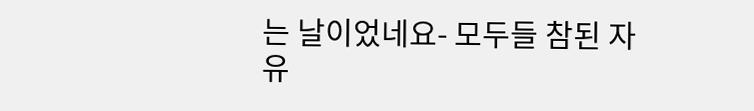는 날이었네요- 모두들 참된 자유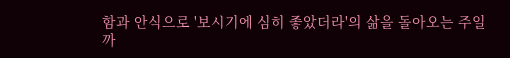함과 안식으로 '보시기에 심히 좋았더라'의 삶을 돌아오는 주일
까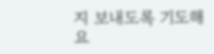지 보내도록 기도해요